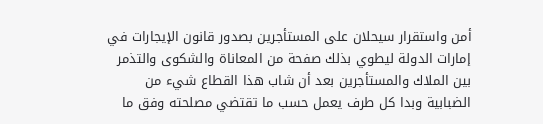أمن واستقرار سيحلان على المستأجرين بصدور قانون الإيجارات في إمارات الدولة ليطوي بذلك صفحة من المعاناة والشكوى والتذمر بين الملاك والمستأجرين بعد أن شاب هذا القطاع شيء من الضبابية وبدا كل طرف يعمل حسب ما تقتضي مصلحته وفق ما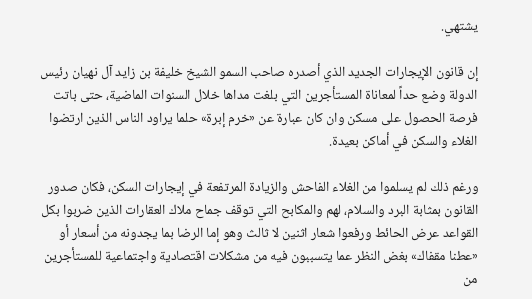يشتهي.

إن قانون الإيجارات الجديد الذي أصدره صاحب السمو الشيخ خليفة بن زايد آل نهيان رئيس الدولة وضع حداً لمعاناة المستأجرين التي بلغت مداها خلال السنوات الماضية، حتى باتت فرصة الحصول على مسكن وان كان عبارة عن «خرم إبرة» حلما يراود الناس الذين ارتضوا الغلاء والسكن في أماكن بعيدة.

ورغم ذلك لم يسلموا من الغلاء الفاحش والزيادة المرتفعة في إيجارات السكن، فكان صدور القانون بمثابة البرد والسلام، لهم والمكابح التي توقف جماح ملاك العقارات الذين ضربوا بكل القواعد عرض الحائط ورفعوا شعار اثنين لا ثالث وهو إما الرضا بما يجدونه من أسعار أو «عطنا مقفاك» بغض النظر عما يتسببون فيه من مشكلات اقتصادية واجتماعية للمستأجرين من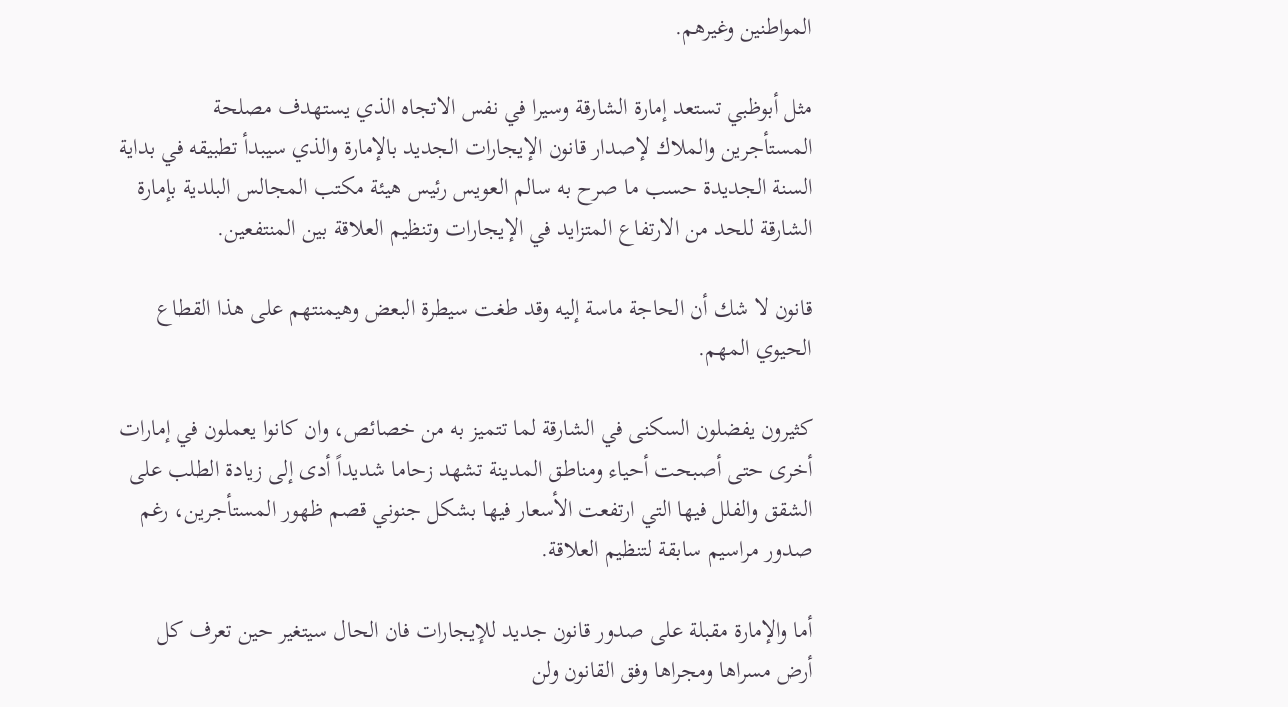المواطنين وغيرهم.

مثل أبوظبي تستعد إمارة الشارقة وسيرا في نفس الاتجاه الذي يستهدف مصلحة المستأجرين والملاك لإصدار قانون الإيجارات الجديد بالإمارة والذي سيبدأ تطبيقه في بداية السنة الجديدة حسب ما صرح به سالم العويس رئيس هيئة مكتب المجالس البلدية بإمارة الشارقة للحد من الارتفاع المتزايد في الإيجارات وتنظيم العلاقة بين المنتفعين.

قانون لا شك أن الحاجة ماسة إليه وقد طغت سيطرة البعض وهيمنتهم على هذا القطاع الحيوي المهم.

كثيرون يفضلون السكنى في الشارقة لما تتميز به من خصائص، وان كانوا يعملون في إمارات أخرى حتى أصبحت أحياء ومناطق المدينة تشهد زحاما شديداً أدى إلى زيادة الطلب على الشقق والفلل فيها التي ارتفعت الأسعار فيها بشكل جنوني قصم ظهور المستأجرين، رغم صدور مراسيم سابقة لتنظيم العلاقة.

أما والإمارة مقبلة على صدور قانون جديد للإيجارات فان الحال سيتغير حين تعرف كل أرض مسراها ومجراها وفق القانون ولن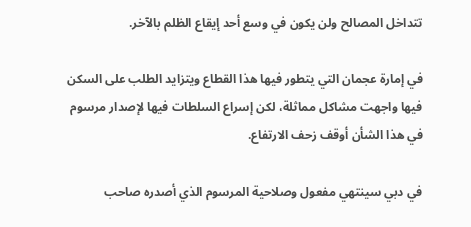تتداخل المصالح ولن يكون في وسع أحد إيقاع الظلم بالآخر.

في إمارة عجمان التي يتطور فيها هذا القطاع ويتزايد الطلب على السكن فيها واجهت مشاكل مماثلة، لكن إسراع السلطات فيها لإصدار مرسوم في هذا الشأن أوقف زحف الارتفاع.

في دبي سينتهي مفعول وصلاحية المرسوم الذي أصدره صاحب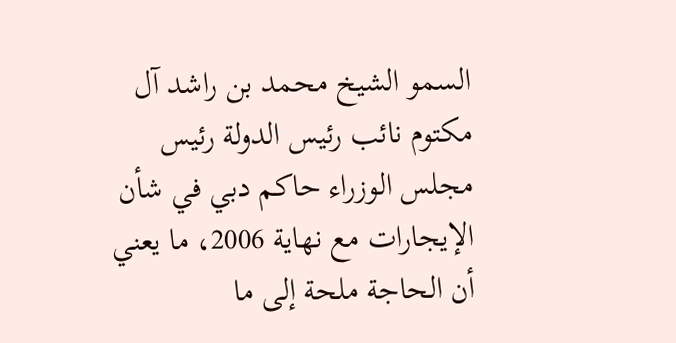السمو الشيخ محمد بن راشد آل مكتوم نائب رئيس الدولة رئيس مجلس الوزراء حاكم دبي في شأن الإيجارات مع نهاية 2006، ما يعني أن الحاجة ملحة إلى ما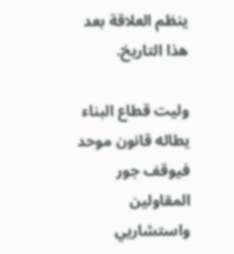ينظم العلاقة بعد هذا التاريخ.

وليت قطاع البناء يطاله قانون موحد فيوقف جور المقاولين واستشاريي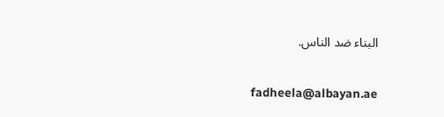البناء ضد الناس.

fadheela@albayan.ae